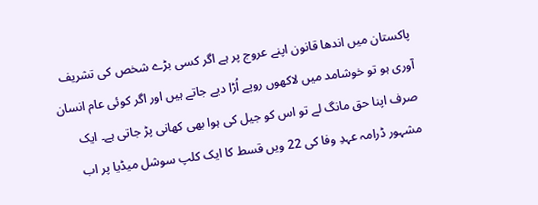پاکستان میں اندھا قانون اپنے عروج پر ہے اگر کسی بڑے شخص کی تشریف آوری ہو تو خوشامد میں لاکھوں روپے اُڑا دیے جاتے ہیں اور اگر کوئی عام انسان صرف اپنا حق مانگ لے تو اس کو جیل کی ہوا بھی کھانی پڑ جاتی ہے۔ ایک مشہور ڈرامہ عہدِ وفا کی 22 ویں قسط کا ایک کلپ سوشل میڈیا پر اب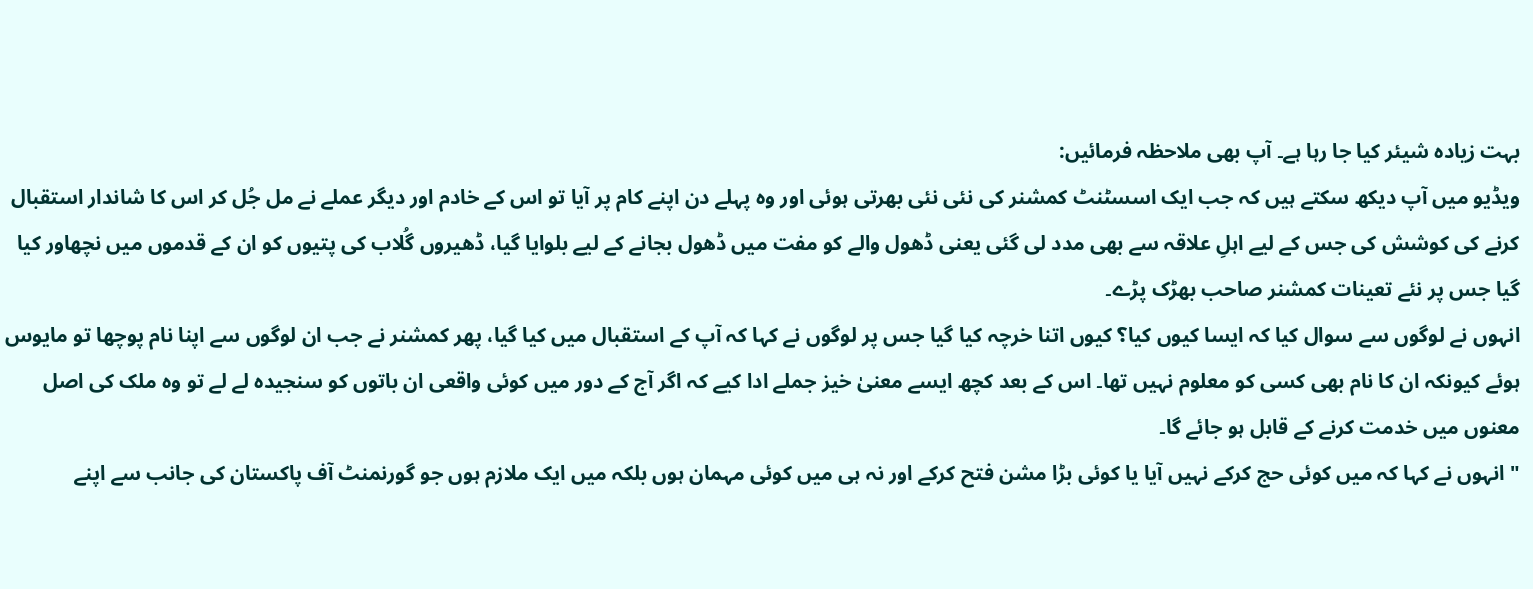بہت زیادہ شیئر کیا جا رہا ہے۔ آپ بھی ملاحظہ فرمائیں:
ویڈیو میں آپ دیکھ سکتے ہیں کہ جب ایک اسسٹنٹ کمشنر کی نئی نئی بھرتی ہوئی اور وہ پہلے دن اپنے کام پر آیا تو اس کے خادم اور دیگر عملے نے مل جُل کر اس کا شاندار استقبال کرنے کی کوشش کی جس کے لیے اہلِ علاقہ سے بھی مدد لی گئی یعنی ڈھول والے کو مفت میں ڈھول بجانے کے لیے بلوایا گیا، ڈھیروں گُلاب کی پتیوں کو ان کے قدموں میں نچھاور کیا گیا جس پر نئے تعینات کمشنر صاحب بھڑک پڑے۔
انہوں نے لوگوں سے سوال کیا کہ ایسا کیوں کیا؟ کیوں اتنا خرچہ کیا گیا جس پر لوگوں نے کہا کہ آپ کے استقبال میں کیا گیا، پھر کمشنر نے جب ان لوگوں سے اپنا نام پوچھا تو مایوس ہوئے کیونکہ ان کا نام بھی کسی کو معلوم نہیں تھا۔ اس کے بعد کچھ ایسے معنیٰ خیز جملے ادا کیے کہ اگر آج کے دور میں کوئی واقعی ان باتوں کو سنجیدہ لے لے تو وہ ملک کی اصل معنوں میں خدمت کرنے کے قابل ہو جائے گا۔
" انہوں نے کہا کہ میں کوئی حج کرکے نہیں آیا یا کوئی بڑا مشن فتح کرکے اور نہ ہی میں کوئی مہمان ہوں بلکہ میں ایک ملازم ہوں جو گورنمنٹ آف پاکستان کی جانب سے اپنے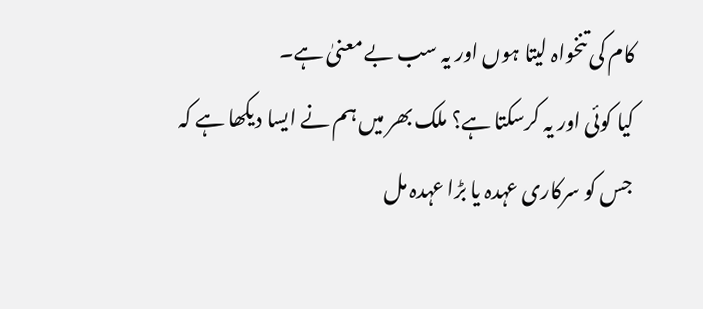کام کی تنخواہ لیتا ہوں اور یہ سب بے معنیٰ ہے۔
کیا کوئی اور یہ کرسکتا ہے؟ ملک بھر میں ہم نے ایسا دیکھا ہے کہ جس کو سرکاری عہدہ یا بڑا عہدہ مل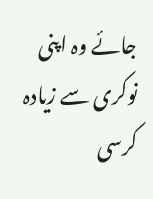جائے وہ اپنی نوکری سے زیادہ کرسی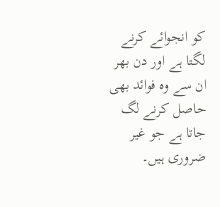کو انجوائے کرنے لگتا ہے اور دن بھر ان سے وہ فوائد بھی حاصل کرنے لگ جاتا ہے جو غیر ضروری ہیں۔